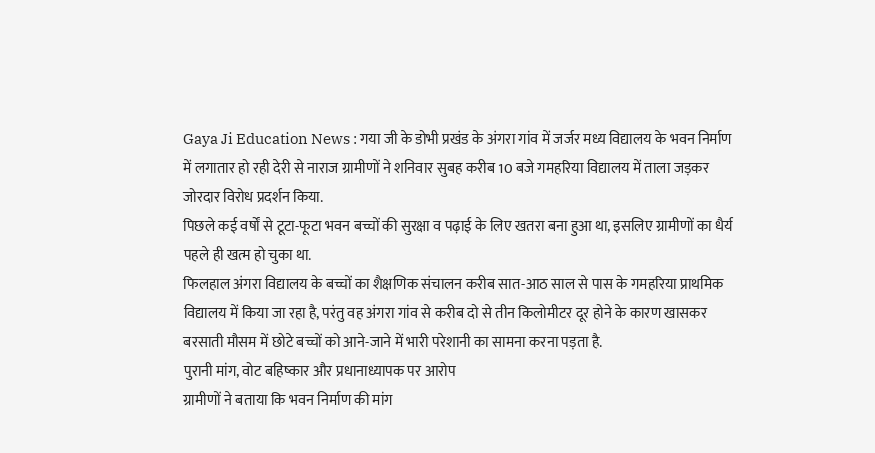Gaya Ji Education News : गया जी के डोभी प्रखंड के अंगरा गांव में जर्जर मध्य विद्यालय के भवन निर्माण में लगातार हो रही देरी से नाराज ग्रामीणों ने शनिवार सुबह करीब 10 बजे गमहरिया विद्यालय में ताला जड़कर जोरदार विरोध प्रदर्शन किया.
पिछले कई वर्षों से टूटा-फूटा भवन बच्चों की सुरक्षा व पढ़ाई के लिए खतरा बना हुआ था, इसलिए ग्रामीणों का धैर्य पहले ही खत्म हो चुका था.
फिलहाल अंगरा विद्यालय के बच्चों का शैक्षणिक संचालन करीब सात-आठ साल से पास के गमहरिया प्राथमिक विद्यालय में किया जा रहा है, परंतु वह अंगरा गांव से करीब दो से तीन किलोमीटर दूर होने के कारण खासकर बरसाती मौसम में छोटे बच्चों को आने-जाने में भारी परेशानी का सामना करना पड़ता है.
पुरानी मांग, वोट बहिष्कार और प्रधानाध्यापक पर आरोप
ग्रामीणों ने बताया कि भवन निर्माण की मांग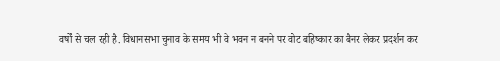वर्षों से चल रही है. विधानसभा चुनाव के समय भी वे भवन न बनने पर वोट बहिष्कार का बैनर लेकर प्रदर्शन कर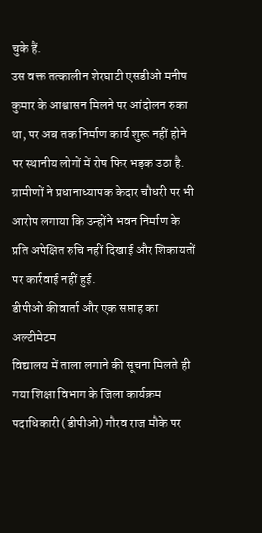चुके हैं.
उस वक्त तत्कालीन शेरघाटी एसडीओ मनीष कुमार के आश्वासन मिलने पर आंदोलन रुका था, पर अब तक निर्माण कार्य शुरू नहीं होने पर स्थानीय लोगों में रोष फिर भड़क उठा है. ग्रामीणों ने प्रधानाध्यापक केदार चौधरी पर भी आरोप लगाया कि उन्होंने भवन निर्माण के प्रति अपेक्षित रुचि नहीं दिखाई और शिकायतों पर कार्रवाई नहीं हुई.
डीपीओ कीवार्ता और एक सप्ताह का अल्टीमेटम
विद्यालय में ताला लगाने की सूचना मिलते ही गया शिक्षा विभाग के जिला कार्यक्रम पदाधिकारी (डीपीओ) गौरव राज मौके पर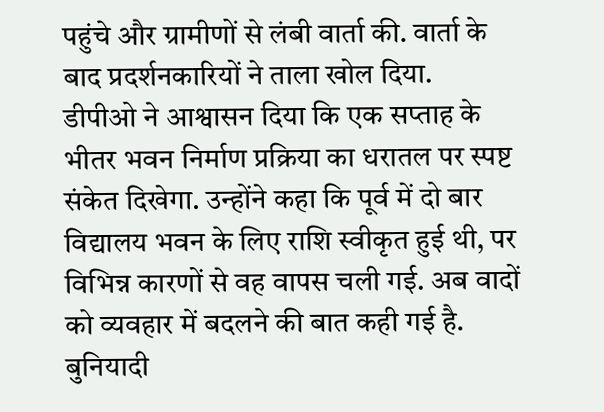पहुंचे और ग्रामीणों से लंबी वार्ता की. वार्ता के बाद प्रदर्शनकारियों ने ताला खोल दिया.
डीपीओ ने आश्वासन दिया कि एक सप्ताह के भीतर भवन निर्माण प्रक्रिया का धरातल पर स्पष्ट संकेत दिखेगा. उन्होंने कहा कि पूर्व में दो बार विद्यालय भवन के लिए राशि स्वीकृत हुई थी, पर विभिन्न कारणों से वह वापस चली गई. अब वादों को व्यवहार में बदलने की बात कही गई है.
बुनियादी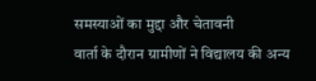समस्याओं का मुद्दा और चेतावनी
वार्ता के दौरान ग्रामीणों ने विद्यालय की अन्य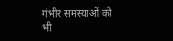गंभीर समस्याओं को भी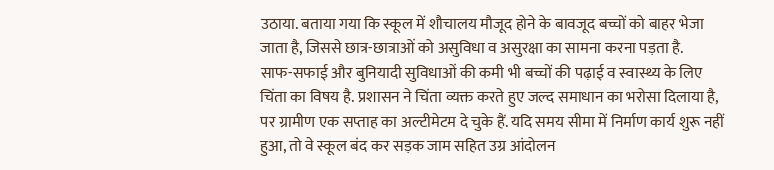उठाया. बताया गया कि स्कूल में शौचालय मौजूद होने के बावजूद बच्चों को बाहर भेजा जाता है, जिससे छात्र-छात्राओं को असुविधा व असुरक्षा का सामना करना पड़ता है.
साफ-सफाई और बुनियादी सुविधाओं की कमी भी बच्चों की पढ़ाई व स्वास्थ्य के लिए चिंता का विषय है. प्रशासन ने चिंता व्यक्त करते हुए जल्द समाधान का भरोसा दिलाया है, पर ग्रामीण एक सप्ताह का अल्टीमेटम दे चुके हैं. यदि समय सीमा में निर्माण कार्य शुरू नहीं हुआ, तो वे स्कूल बंद कर सड़क जाम सहित उग्र आंदोलन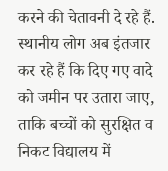करने की चेतावनी दे रहे हैं.
स्थानीय लोग अब इंतजार कर रहे हैं कि दिए गए वादे को जमीन पर उतारा जाए, ताकि बच्चों को सुरक्षित व निकट विद्यालय में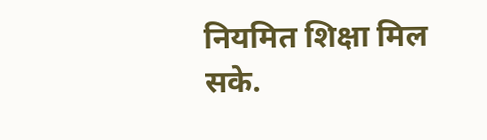नियमित शिक्षा मिल सके.